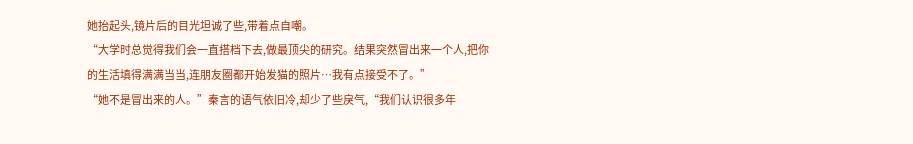她抬起头,镜片后的目光坦诚了些,带着点自嘲。
“大学时总觉得我们会一直搭档下去,做最顶尖的研究。结果突然冒出来一个人,把你的生活填得满满当当,连朋友圈都开始发猫的照片…我有点接受不了。”
“她不是冒出来的人。”秦言的语气依旧冷,却少了些戾气,“我们认识很多年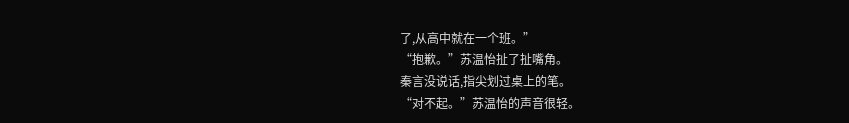了,从高中就在一个班。”
“抱歉。”苏温怡扯了扯嘴角。
秦言没说话,指尖划过桌上的笔。
“对不起。”苏温怡的声音很轻。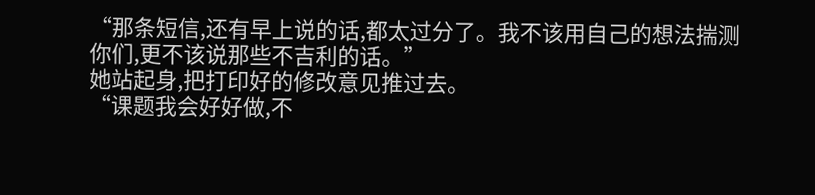“那条短信,还有早上说的话,都太过分了。我不该用自己的想法揣测你们,更不该说那些不吉利的话。”
她站起身,把打印好的修改意见推过去。
“课题我会好好做,不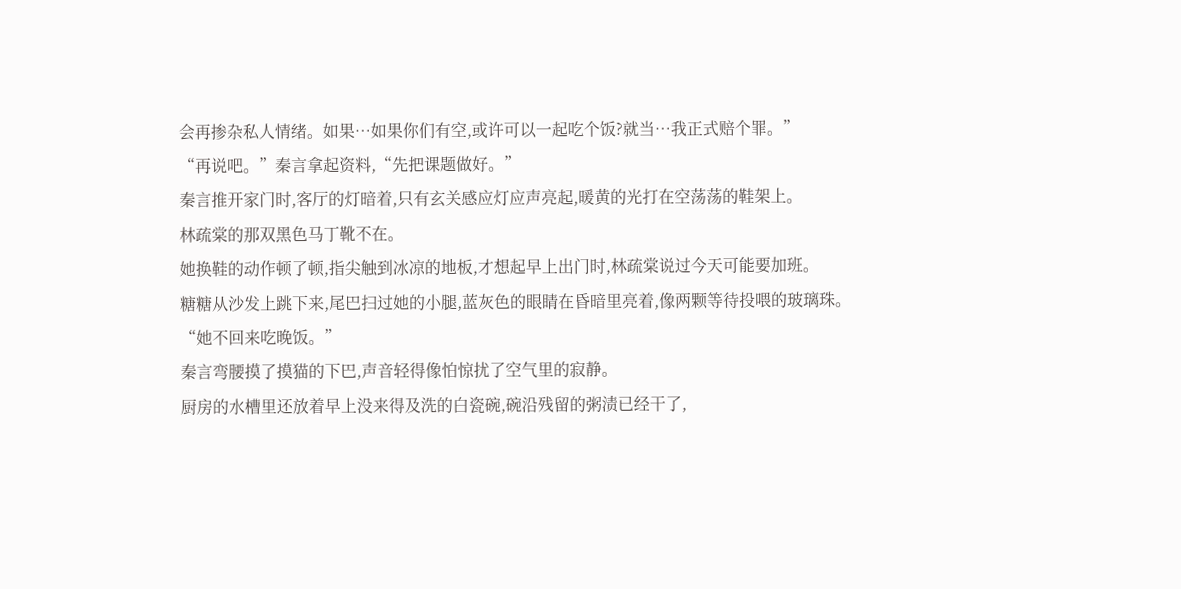会再掺杂私人情绪。如果…如果你们有空,或许可以一起吃个饭?就当…我正式赔个罪。”
“再说吧。”秦言拿起资料,“先把课题做好。”
秦言推开家门时,客厅的灯暗着,只有玄关感应灯应声亮起,暖黄的光打在空荡荡的鞋架上。
林疏棠的那双黑色马丁靴不在。
她换鞋的动作顿了顿,指尖触到冰凉的地板,才想起早上出门时,林疏棠说过今天可能要加班。
糖糖从沙发上跳下来,尾巴扫过她的小腿,蓝灰色的眼睛在昏暗里亮着,像两颗等待投喂的玻璃珠。
“她不回来吃晚饭。”
秦言弯腰摸了摸猫的下巴,声音轻得像怕惊扰了空气里的寂静。
厨房的水槽里还放着早上没来得及洗的白瓷碗,碗沿残留的粥渍已经干了,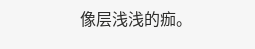像层浅浅的痂。